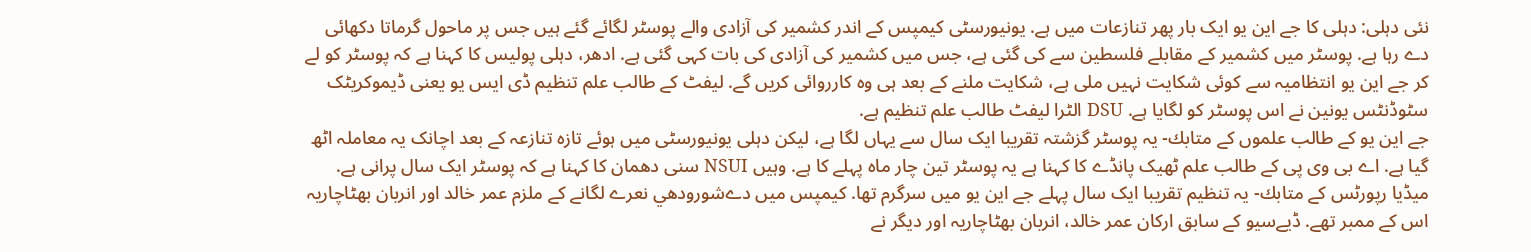نئی دہلی: دہلی کا جے این یو ایک بار پھر تنازعات میں ہے. یونیورسٹی کیمپس کے اندر کشمیر کی آزادی والے پوسٹر لگائے گئے ہیں جس پر ماحول گرماتا دکھائی دے رہا ہے. پوسٹر میں کشمیر کے مقابلے فلسطین سے کی گئی ہے، جس میں کشمیر کی آزادی کی بات کہی گئی ہے. ادھر، دہلی پولیس کا کہنا ہے کہ پوسٹر کو لے کر جے این یو انتظامیہ سے کوئی شکایت نہیں ملی ہے، شکایت ملنے کے بعد ہی وہ کارروائی کریں گے. لیفٹ کے طالب علم تنظیم ڈی ایس یو یعنی ڈیموکریٹک سٹوڈنٹس یونین نے اس پوسٹر کو لگایا ہے. DSU الٹرا لیفٹ طالب علم تنظیم ہے.
جے این یو کے طالب علموں کے متابك- یہ پوسٹر گزشتہ تقریبا ایک سال سے یہاں لگا ہے، لیکن دہلی یونیورسٹی میں ہوئے تازہ تنازعہ کے بعد اچانک یہ معاملہ اٹھ گیا ہے. اے بی وی پی کے طالب علم ٹھیک پانڈے کا کہنا ہے یہ پوسٹر تین چار ماہ پہلے کا ہے. وہیں NSUI سنی دھمان کا کہنا ہے کہ پوسٹر ایک سال پرانی ہے.
میڈیا رپورٹس کے متابك- یہ تنظیم تقریبا ایک سال پہلے جے این یو میں سرگرم تھا. کیمپس میں دےشورودھي نعرے لگانے کے ملزم عمر خالد اور انربان بھٹاچاریہ اس کے ممبر تھے. ڈيےسيو کے سابق ارکان عمر خالد، انربان بھٹاچاریہ اور دیگر نے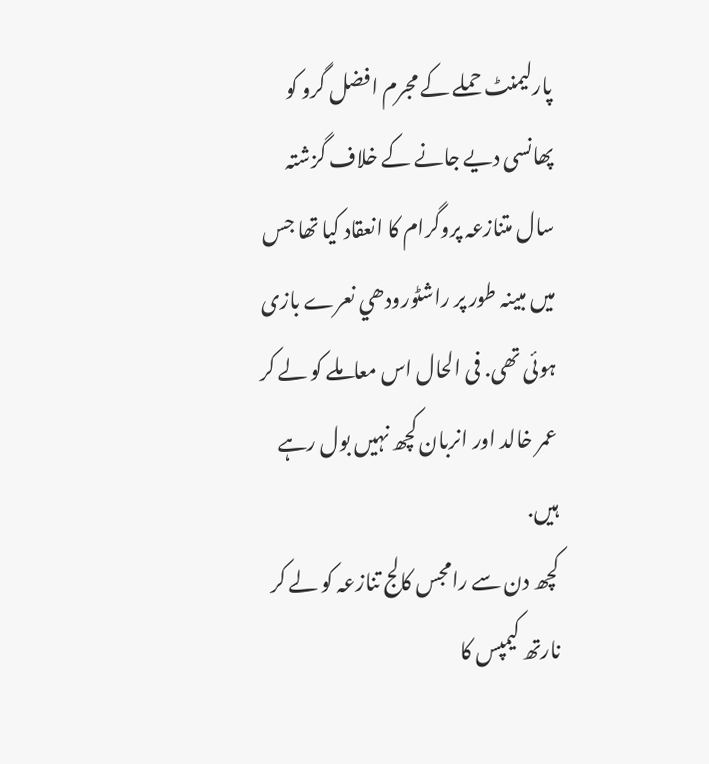پارلیمنٹ حملے کے مجرم افضل گرو کو پھانسی دیے جانے کے خلاف گزشتہ سال متنازعہ پروگرام کا انعقاد کیا تھا جس میں مبینہ طور پر راشٹورودھي نعرے بازی ہوئی تھی. فی الحال اس معاملے کو لے کر عمر خالد اور انربان کچھ نہیں بول رہے ہیں.
کچھ دن سے رامجس کالج تنازعہ کو لے کر نارتھ کیمپس کا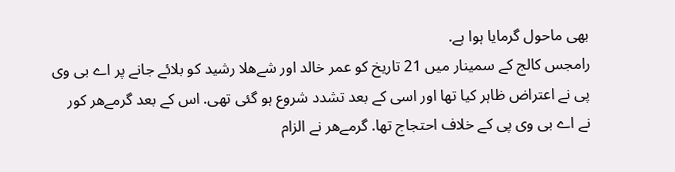بھی ماحول گرمایا ہوا ہے.
رامجس کالج کے سمینار میں 21 تاریخ کو عمر خالد اور شےهلا رشید کو بلائے جانے پر اے بی وی پی نے اعتراض ظاہر کیا تھا اور اسی کے بعد تشدد شروع ہو گئی تھی. اس کے بعد گرمےهر کور نے اے بی وی پی کے خلاف احتجاج تھا. گرمےهر نے الزام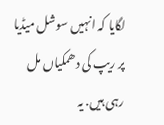لگایا کہ انہیں سوشل میڈیا پر ریپ کی دھمکیاں مل رہی ہیں. یہ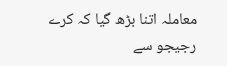معاملہ اتنا بڑھ گیا کہ كرے رجيجو سے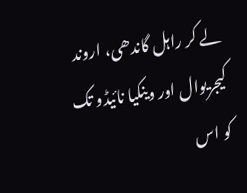لے کر راہل گاندھی، اروند کیجریوال اور وینکیا نائیڈو تک کو اس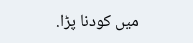میں کودنا پڑا.